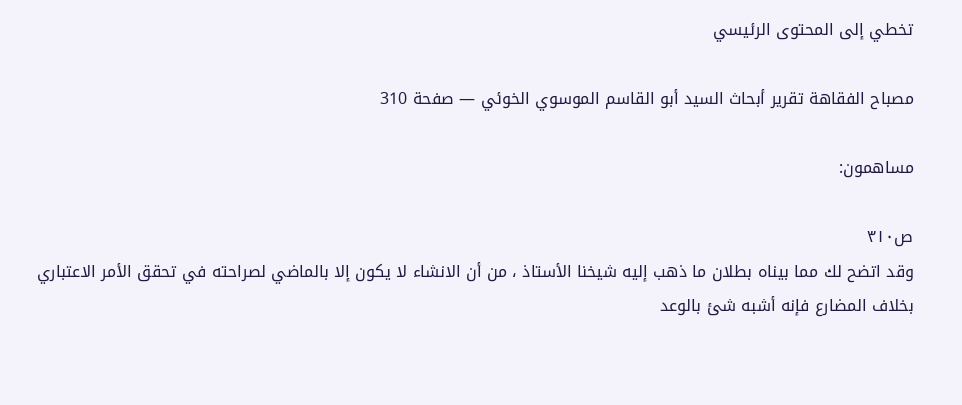تخطي إلى المحتوى الرئيسي

مصباح الفقاهة تقرير أبحاث السيد أبو القاسم الموسوي الخوئي — صفحة 310

مساهمون:

ص٣١٠
وقد اتضح لك مما بيناه بطلان ما ذهب إليه شيخنا الأستاذ ، من أن الانشاء لا يكون إلا بالماضي لصراحته في تحقق الأمر الاعتباري بخلاف المضارع فإنه أشبه شئ بالوعد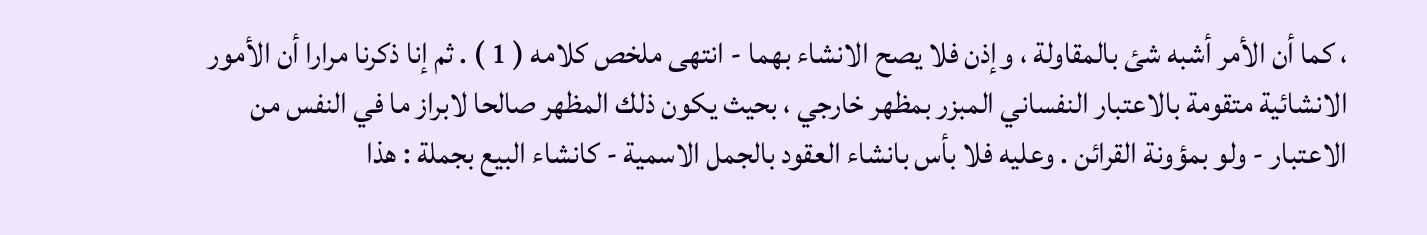، كما أن الأمر أشبه شئ بالمقاولة ، وإذن فلا يصح الانشاء بهما - انتهى ملخص كلامه ( 1 ) . ثم إنا ذكرنا مرارا أن الأمور الانشائية متقومة بالاعتبار النفساني المبزر بمظهر خارجي ، بحيث يكون ذلك المظهر صالحا لابراز ما في النفس من الاعتبار - ولو بمؤونة القرائن . وعليه فلا بأس بانشاء العقود بالجمل الاسمية - كانشاء البيع بجملة : هذا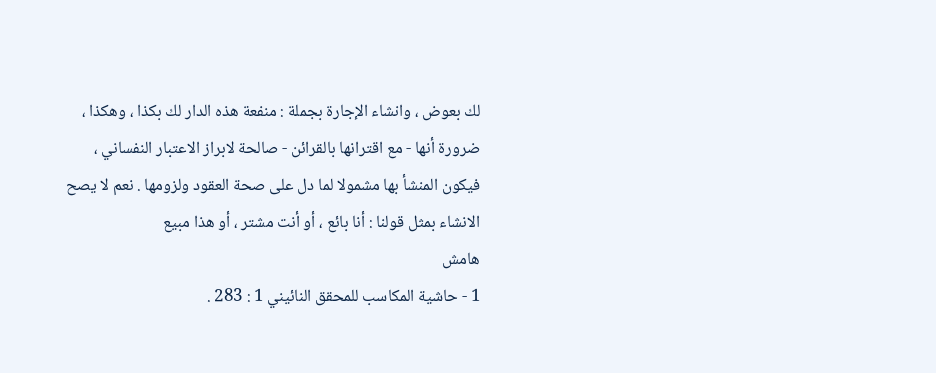لك بعوض ، وانشاء الإجارة بجملة : منفعة هذه الدار لك بكذا ، وهكذا ، ضرورة أنها - مع اقترانها بالقرائن - صالحة لابراز الاعتبار النفساني ، فيكون المنشأ بها مشمولا لما دل على صحة العقود ولزومها . نعم لا يصح الانشاء بمثل قولنا : أنا بائع ، أو أنت مشتر ، أو هذا مبيع
هامش
1 - حاشية المكاسب للمحقق النائيني 1 : 283 .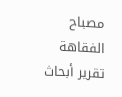مصباح الفقاهة تقرير أبحاث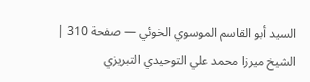السيد أبو القاسم الموسوي الخوئي — صفحة 310 | الشيخ ميرزا محمد علي التوحيدي التبريزي